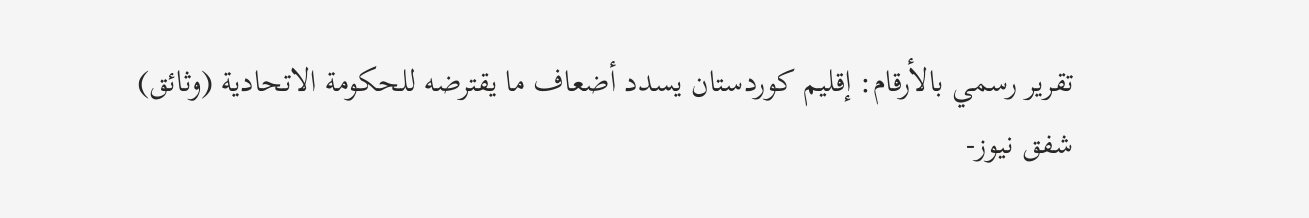تقرير رسمي بالأرقام: إقليم كوردستان يسدد أضعاف ما يقترضه للحكومة الاتحادية (وثائق)
شفق نيوز-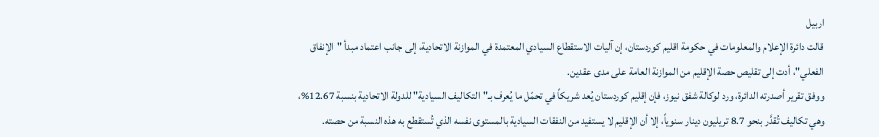اربيل
قالت دائرة الإعلام والمعلومات في حكومة اقليم كوردستان، إن آليات الاستقطاع السيادي المعتمدة في الموازنة الاتحادية، إلى جانب اعتماد مبدأ "الإنفاق الفعلي"، أدت إلى تقليص حصة الإقليم من الموازنة العامة على مدى عقدين.
ووفق تقرير أصدرته الدائرة، ورد لوكالة شفق نيوز، فإن إقليم كوردستان يُعد شريكاً في تحمّل ما يُعرف بـ"التكاليف السيادية" للدولة الاتحادية بنسبة 12.67%، وهي تكاليف تُقدَّر بنحو 8.7 تريليون دينار سنوياً، إلا أن الإقليم لا يستفيد من النفقات السيادية بالمستوى نفسه الذي تُستقطع به هذه النسبة من حصته.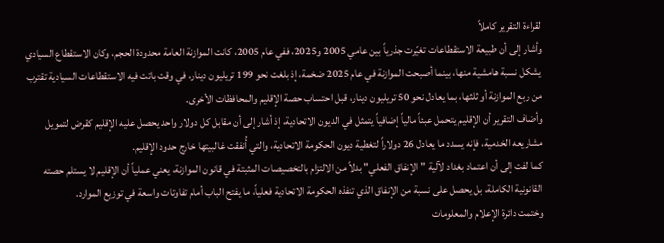لقراءة التقرير كاملاً
وأشار إلى أن طبيعة الاستقطاعات تغيّرت جذرياً بين عامي 2005 و2025، ففي عام 2005، كانت الموازنة العامة محدودة الحجم، وكان الاستقطاع السيادي يشكل نسبة هامشية منها، بينما أصبحت الموازنة في عام 2025 ضخمة، إذ بلغت نحو 199 تريليون دينار، في وقت باتت فيه الاستقطاعات السيادية تقترب من ربع الموازنة أو ثلثها، بما يعادل نحو 50 تريليون دينار، قبل احتساب حصة الإقليم والمحافظات الأخرى.
وأضاف التقرير أن الإقليم يتحمل عبئاً مالياً إضافياً يتمثل في الديون الاتحادية، إذ أشار إلى أن مقابل كل دولار واحد يحصل عليه الإقليم كقرض لتمويل مشاريعه الخدمية، فإنه يسدد ما يعادل 26 دولاراً لتغطية ديون الحكومة الاتحادية، والتي أُنفقت غالبيتها خارج حدود الإقليم.
كما لفت إلى أن اعتماد بغداد لآلية "الإنفاق الفعلي" بدلاً من الالتزام بالتخصيصات المثبتة في قانون الموازنة، يعني عملياً أن الإقليم لا يستلم حصته القانونية الكاملة، بل يحصل على نسبة من الإنفاق الذي تنفذه الحكومة الاتحادية فعلياً، ما يفتح الباب أمام تفاوتات واسعة في توزيع الموارد.
وختمت دائرة الإعلام والمعلومات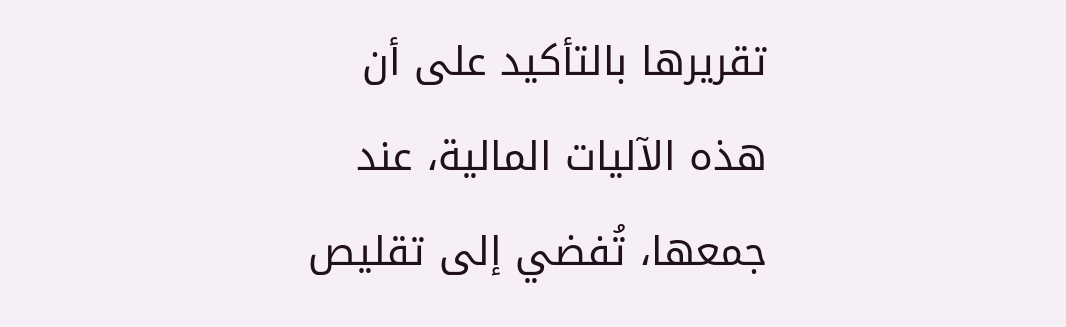تقريرها بالتأكيد على أن هذه الآليات المالية، عند جمعها، تُفضي إلى تقليص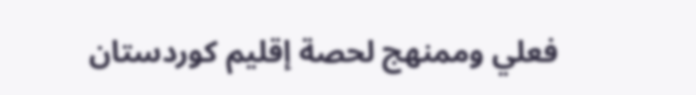فعلي وممنهج لحصة إقليم كوردستان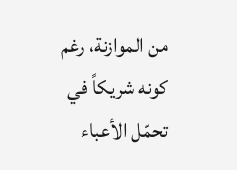من الموازنة، رغم كونه شريكاً في تحمّل الأعباء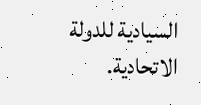السيادية للدولة الاتحادية.